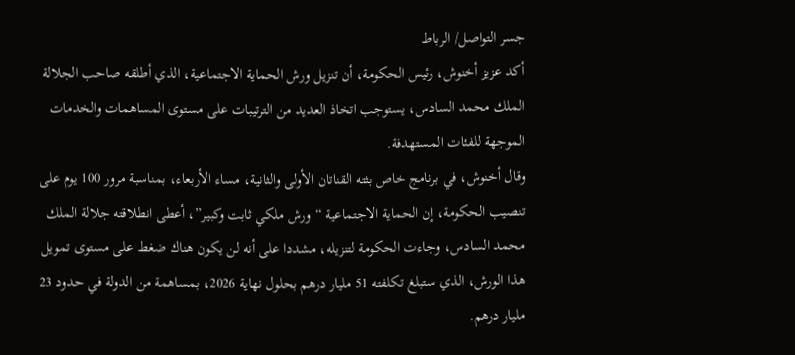جسر التواصل/ الرباط
أكد عزيز أخنوش، رئيس الحكومة، أن تنزيل ورش الحماية الاجتماعية، الذي أطلقه صاحب الجلالة الملك محمد السادس، يستوجب اتخاذ العديد من الترتيبات على مستوى المساهمات والخدمات الموجهة للفئات المستهدفة.
وقال أخنوش، في برنامج خاص بثته القناتان الأولى والثانية، مساء الأربعاء، بمناسبة مرور 100 يوم على تنصيب الحكومة، إن الحماية الاجتماعية “ورش ملكي ثابت وكبير”، أعطى انطلاقته جلالة الملك محمد السادس، وجاءت الحكومة لتنزيله، مشددا على أنه لن يكون هناك ضغط على مستوى تمويل هذا الورش، الذي ستبلغ تكلفته 51 مليار درهم بحلول نهاية 2026، بمساهمة من الدولة في حدود 23 مليار درهم.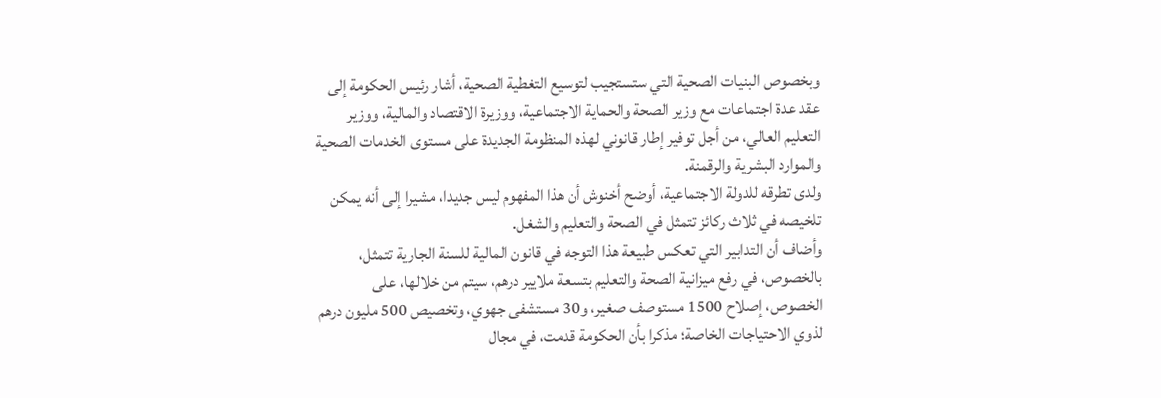وبخصوص البنيات الصحية التي ستستجيب لتوسيع التغطية الصحية، أشار رئيس الحكومة إلى عقد عدة اجتماعات مع وزير الصحة والحماية الاجتماعية، ووزيرة الاقتصاد والمالية، ووزير التعليم العالي، من أجل توفير إطار قانوني لهذه المنظومة الجديدة على مستوى الخدمات الصحية والموارد البشرية والرقمنة.
ولدى تطرقه للدولة الاجتماعية، أوضح أخنوش أن هذا المفهوم ليس جديدا، مشيرا إلى أنه يمكن تلخيصه في ثلاث ركائز تتمثل في الصحة والتعليم والشغل.
وأضاف أن التدابير التي تعكس طبيعة هذا التوجه في قانون المالية للسنة الجارية تتمثل، بالخصوص، في رفع ميزانية الصحة والتعليم بتسعة ملايير درهم، سيتم من خلالها، على الخصوص، إصلاح 1500 مستوصف صغير، و30 مستشفى جهوي، وتخصيص 500 مليون درهم لذوي الاحتياجات الخاصة؛ مذكرا بأن الحكومة قدمت، في مجال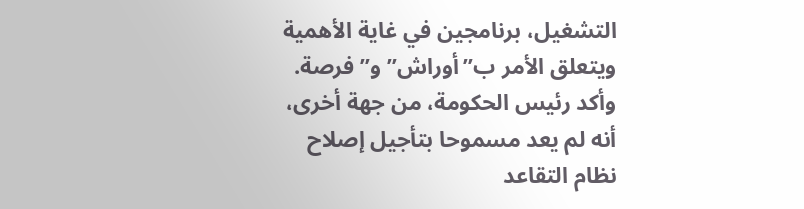التشغيل، برنامجين في غاية الأهمية ويتعلق الأمر ب”أوراش” و”فرصة.
وأكد رئيس الحكومة، من جهة أخرى، أنه لم يعد مسموحا بتأجيل إصلاح نظام التقاعد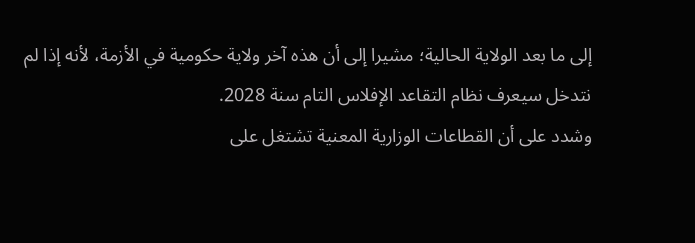إلى ما بعد الولاية الحالية؛ مشيرا إلى أن هذه آخر ولاية حكومية في الأزمة، لأنه إذا لم نتدخل سيعرف نظام التقاعد الإفلاس التام سنة 2028.
وشدد على أن القطاعات الوزارية المعنية تشتغل على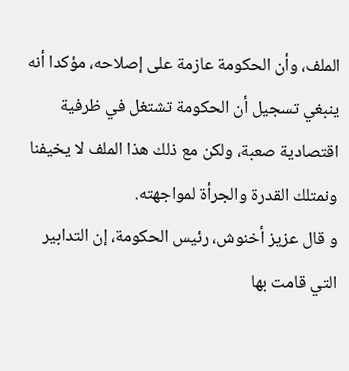الملف، وأن الحكومة عازمة على إصلاحه، مؤكدا أنه ينبغي تسجيل أن الحكومة تشتغل في ظرفية اقتصادية صعبة، ولكن مع ذلك هذا الملف لا يخيفنا ونمتلك القدرة والجرأة لمواجهته.
و قال عزيز أخنوش، رئيس الحكومة، إن التدابير التي قامت بها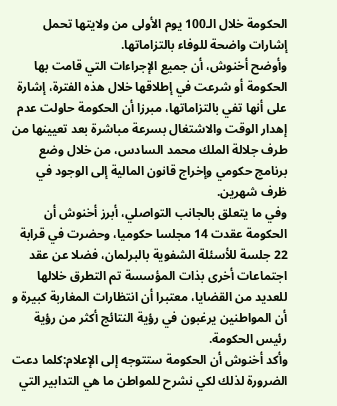الحكومة خلال الـ100 يوم الأولى من ولايتها تحمل إشارات واضحة للوفاء بالتزاماتها.
وأوضح أخنوش، أن جميع الإجراءات التي قامت بها الحكومة أو شرعت في إطلاقها خلال هذه الفترة، إشارة على أنها تفي بالتزاماتها، مبرزا أن الحكومة حاولت عدم إهدار الوقت والاشتغال بسرعة مباشرة بعد تعيينها من طرف جلالة الملك محمد السادس، من خلال وضع برنامج حكومي وإخراج قانون المالية إلى الوجود في ظرف شهرين.
وفي ما يتعلق بالجانب التواصلي، أبرز أخنوش أن الحكومة عقدت 14 مجلسا حكوميا، وحضرت في قرابة 22 جلسة للأسئلة الشفوية بالبرلمان، فضلا عن عقد اجتماعات أخرى بذات المؤسسة تم التطرق خلالها للعديد من القضايا، معتبرا أن انتظارات المغاربة كبيرة و أن المواطنين يرغبون في رؤية النتائج أكثر من رؤية رئيس الحكومة.
وأكد أخنوش أن الحكومة ستتوجه إلى الإعلام:كلما دعت الضرورة لذلك لكي نشرح للمواطن ما هي التدابير التي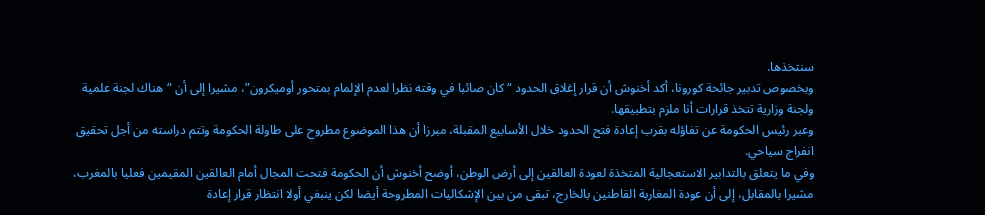سنتخذها.
وبخصوص تدبير جائحة كورونا، أكد أخنوش أن قرار إغلاق الحدود “كان صائبا في وقته نظرا لعدم الإلمام بمتحور أوميكرون”، مشيرا إلى أن “هناك لجنة علمية ولجنة وزارية تتخذ قرارات أنا ملزم بتطبيقها.
وعبر رئيس الحكومة عن تفاؤله بقرب إعادة فتح الحدود خلال الأسابيع المقبلة، مبرزا أن هذا الموضوع مطروح على طاولة الحكومة وتتم دراسته من أجل تحقيق انفراج سياحي.
وفي ما يتعلق بالتدابير الاستعجالية المتخذة لعودة العالقين إلى أرض الوطن، أوضح أخنوش أن الحكومة فتحت المجال أمام العالقين المقيمين فعليا بالمغرب، مشيرا بالمقابل، إلى أن عودة المغاربة القاطنين بالخارج، تبقى من بين الإشكاليات المطروحة أيضا لكن ينبغي أولا انتظار قرار إعادة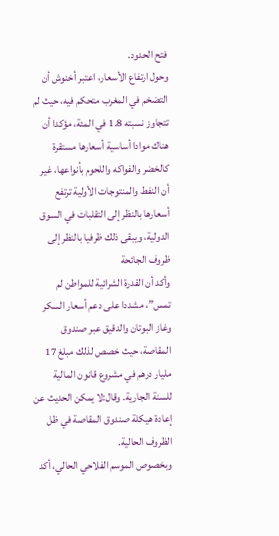فتح الحدود.
وحول ارتفاع الأسعار، اعتبر أخنوش أن التضخم في المغرب متحكم فيه، حيث لم تتجاوز نسبته 1.8 في المئة، مؤكدا أن هناك موادا أساسية أسعارها مستقرة كالخضر والفواكه واللحوم بأنواعها، غير أن النفط والمنتوجات الأولية ترتفع أسعارها بالنظر إلى التقلبات في السوق الدولية، ويبقى ذلك ظرفيا بالنظر إلى ظروف الجائحة
وأكد أن القدرة الشرائية للمواطن لم تمس”، مشددا على دعم أسعار السكر وغاز البوتان والدقيق عبر صندوق المقاصة، حيث خصص لذلك مبلغ 17 مليار درهم في مشروع قانون المالية للسنة الجارية. وقال:لا يمكن الحديث عن إعادة هيكلة صندوق المقاصة في ظل الظروف الحالية.
وبخصوص الموسم الفلاحي الحالي، أكد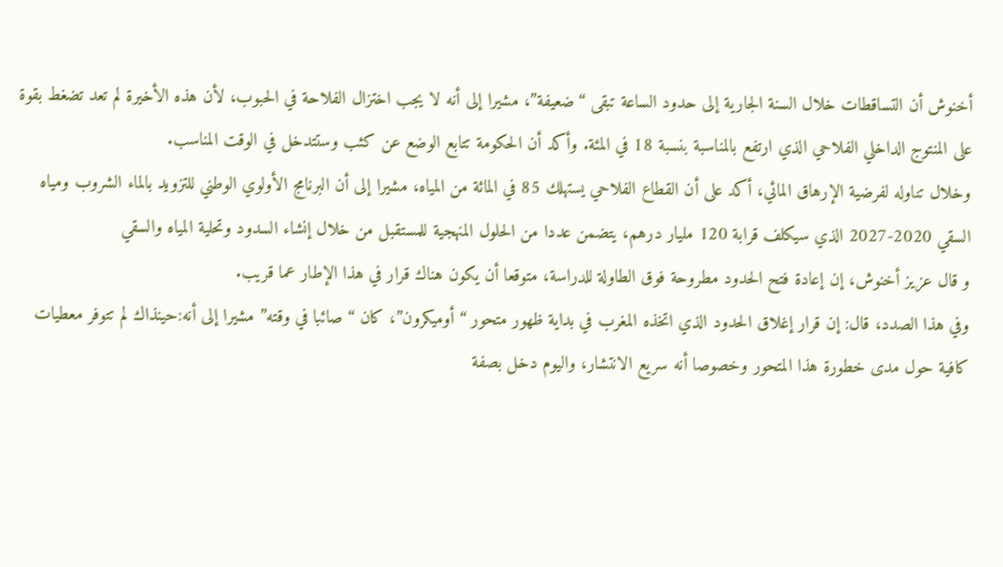أخنوش أن التساقطات خلال السنة الجارية إلى حدود الساعة تبقى “ضعيفة”، مشيرا إلى أنه لا يجب اختزال الفلاحة في الحبوب، لأن هذه الأخيرة لم تعد تضغط بقوة على المنتوج الداخلي الفلاحي الذي ارتفع بالمناسبة بنسبة 18 في المئة. وأكد أن الحكومة تتابع الوضع عن كثب وستتدخل في الوقت المناسب.
وخلال تناوله لفرضية الإرهاق المائي، أكد على أن القطاع الفلاحي يستهلك 85 في المائة من المياه، مشيرا إلى أن البرنامج الأولوي الوطني للتزويد بالماء الشروب ومياه السقي 2020-2027 الذي سيكلف قرابة 120 مليار درهم، يتضمن عددا من الحلول المنهجية للمستقبل من خلال إنشاء السدود وتحلية المياه والسقي
و قال عزيز أخنوش، إن إعادة فتح الحدود مطروحة فوق الطاولة للدراسة، متوقعا أن يكون هناك قرار في هذا الإطار عما قريب.
وفي هذا الصدد، قال: إن قرار إغلاق الحدود الذي اتخذه المغرب في بداية ظهور متحور “أوميكرون”، كان “صائبا في وقته” مشيرا إلى أنه:حينذاك لم تتوفر معطيات كافية حول مدى خطورة هذا المتحور وخصوصا أنه سريع الانتشار، واليوم دخل بصفة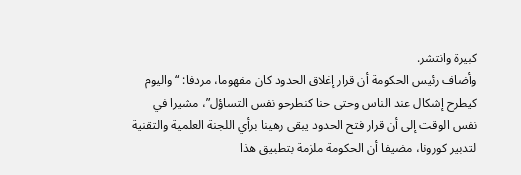كبيرة وانتشر.
وأضاف رئيس الحكومة أن قرار إغلاق الحدود كان مفهوما، مردفا: “واليوم كيطرح إشكال عند الناس وحتى حنا كنطرحو نفس التساؤل”، مشيرا في نفس الوقت إلى أن قرار فتح الحدود يبقى رهينا برأي اللجنة العلمية والتقنية لتدبير كورونا، مضيفا أن الحكومة ملزمة بتطبيق هذا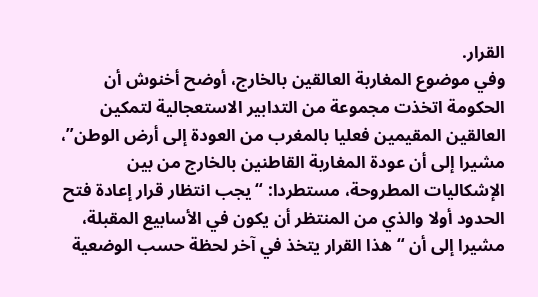القرار.
وفي موضوع المغاربة العالقين بالخارج، أوضح أخنوش أن الحكومة اتخذت مجموعة من التدابير الاستعجالية لتمكين العالقين المقيمين فعليا بالمغرب من العودة إلى أرض الوطن”، مشيرا إلى أن عودة المغاربة القاطنين بالخارج من بين الإشكاليات المطروحة، مستطردا: “يجب انتظار قرار إعادة فتح الحدود أولا والذي من المنتظر أن يكون في الأسابيع المقبلة، مشيرا إلى أن “هذا القرار يتخذ في آخر لحظة حسب الوضعية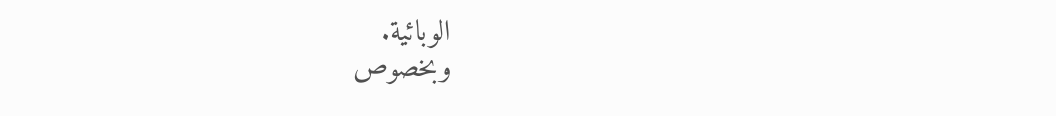الوبائية.
وبخصوص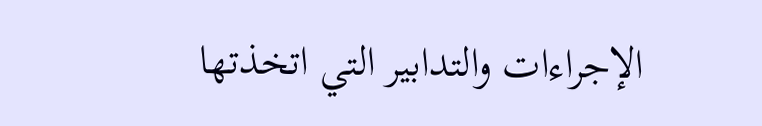الإجراءات والتدابير التي اتخذتها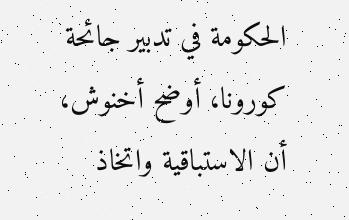الحكومة في تدبير جائحة كورونا، أوضح أخنوش، أن الاستباقية واتخاذ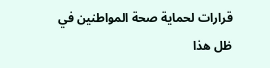قرارات لحماية صحة المواطنين في ظل هذا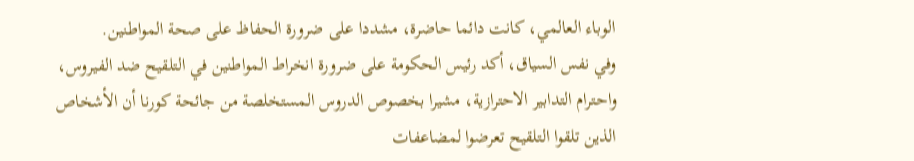الوباء العالمي، كانت دائما حاضرة، مشددا على ضرورة الحفاظ على صحة المواطنين.
وفي نفس السياق، أكد رئيس الحكومة على ضرورة انخراط المواطنين في التلقيح ضد الفيروس، واحترام التدابير الاحترازية، مشيرا بخصوص الدروس المستخلصة من جائحة كورنا أن الأشخاص الذين تلقوا التلقيح تعرضوا لمضاعفات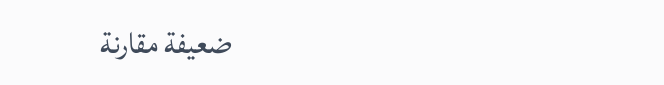ضعيفة مقارنة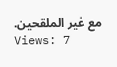مع غير الملقحين.
Views: 7